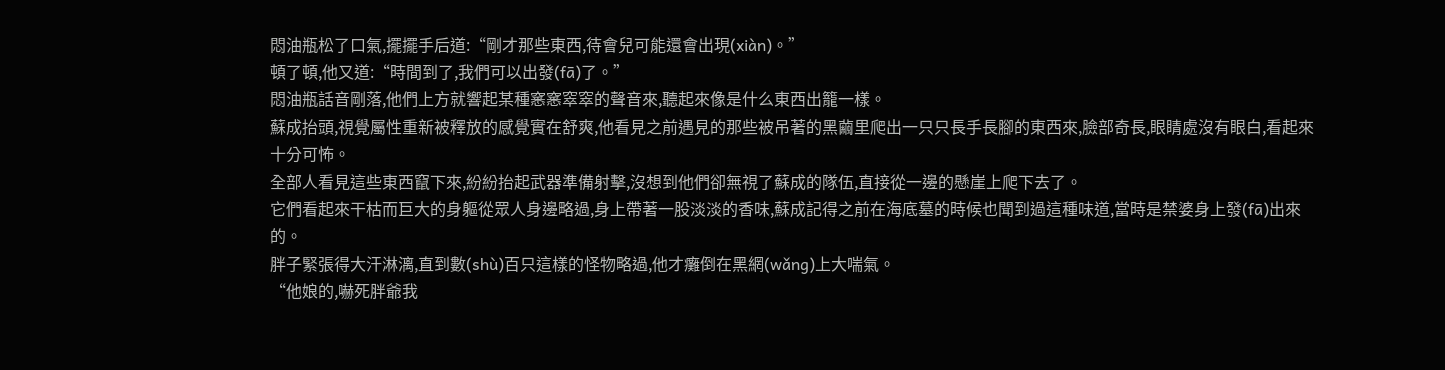悶油瓶松了口氣,擺擺手后道:“剛才那些東西,待會兒可能還會出現(xiàn)。”
頓了頓,他又道:“時間到了,我們可以出發(fā)了。”
悶油瓶話音剛落,他們上方就響起某種窸窸窣窣的聲音來,聽起來像是什么東西出籠一樣。
蘇成抬頭,視覺屬性重新被釋放的感覺實在舒爽,他看見之前遇見的那些被吊著的黑繭里爬出一只只長手長腳的東西來,臉部奇長,眼睛處沒有眼白,看起來十分可怖。
全部人看見這些東西竄下來,紛紛抬起武器準備射擊,沒想到他們卻無視了蘇成的隊伍,直接從一邊的懸崖上爬下去了。
它們看起來干枯而巨大的身軀從眾人身邊略過,身上帶著一股淡淡的香味,蘇成記得之前在海底墓的時候也聞到過這種味道,當時是禁婆身上發(fā)出來的。
胖子緊張得大汗淋漓,直到數(shù)百只這樣的怪物略過,他才癱倒在黑網(wǎng)上大喘氣。
“他娘的,嚇死胖爺我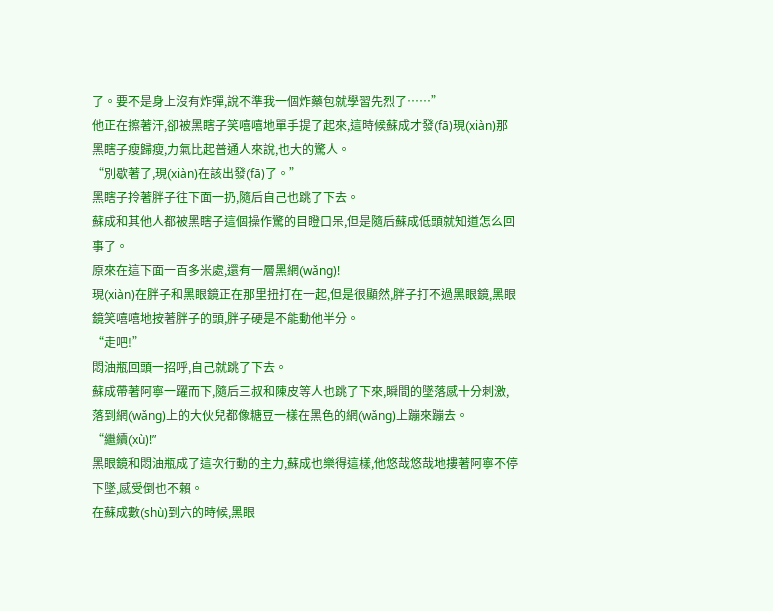了。要不是身上沒有炸彈,說不準我一個炸藥包就學習先烈了……”
他正在擦著汗,卻被黑瞎子笑嘻嘻地單手提了起來,這時候蘇成才發(fā)現(xiàn)那黑瞎子瘦歸瘦,力氣比起普通人來說,也大的驚人。
“別歇著了,現(xiàn)在該出發(fā)了。”
黑瞎子拎著胖子往下面一扔,隨后自己也跳了下去。
蘇成和其他人都被黑瞎子這個操作驚的目瞪口呆,但是隨后蘇成低頭就知道怎么回事了。
原來在這下面一百多米處,還有一層黑網(wǎng)!
現(xiàn)在胖子和黑眼鏡正在那里扭打在一起,但是很顯然,胖子打不過黑眼鏡,黑眼鏡笑嘻嘻地按著胖子的頭,胖子硬是不能動他半分。
“走吧!”
悶油瓶回頭一招呼,自己就跳了下去。
蘇成帶著阿寧一躍而下,隨后三叔和陳皮等人也跳了下來,瞬間的墜落感十分刺激,落到網(wǎng)上的大伙兒都像糖豆一樣在黑色的網(wǎng)上蹦來蹦去。
“繼續(xù)!”
黑眼鏡和悶油瓶成了這次行動的主力,蘇成也樂得這樣,他悠哉悠哉地摟著阿寧不停下墜,感受倒也不賴。
在蘇成數(shù)到六的時候,黑眼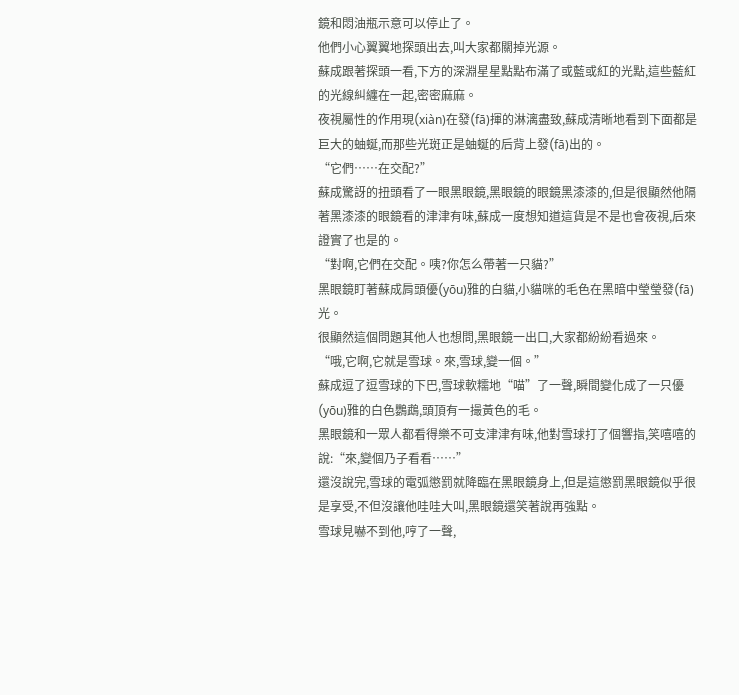鏡和悶油瓶示意可以停止了。
他們小心翼翼地探頭出去,叫大家都關掉光源。
蘇成跟著探頭一看,下方的深淵星星點點布滿了或藍或紅的光點,這些藍紅的光線糾纏在一起,密密麻麻。
夜視屬性的作用現(xiàn)在發(fā)揮的淋漓盡致,蘇成清晰地看到下面都是巨大的蚰蜒,而那些光斑正是蚰蜒的后背上發(fā)出的。
“它們……在交配?”
蘇成驚訝的扭頭看了一眼黑眼鏡,黑眼鏡的眼鏡黑漆漆的,但是很顯然他隔著黑漆漆的眼鏡看的津津有味,蘇成一度想知道這貨是不是也會夜視,后來證實了也是的。
“對啊,它們在交配。咦?你怎么帶著一只貓?”
黑眼鏡盯著蘇成肩頭優(yōu)雅的白貓,小貓咪的毛色在黑暗中瑩瑩發(fā)光。
很顯然這個問題其他人也想問,黑眼鏡一出口,大家都紛紛看過來。
“哦,它啊,它就是雪球。來,雪球,變一個。”
蘇成逗了逗雪球的下巴,雪球軟糯地“喵”了一聲,瞬間變化成了一只優(yōu)雅的白色鸚鵡,頭頂有一撮黃色的毛。
黑眼鏡和一眾人都看得樂不可支津津有味,他對雪球打了個響指,笑嘻嘻的說:“來,變個乃子看看……”
還沒說完,雪球的電弧懲罰就降臨在黑眼鏡身上,但是這懲罰黑眼鏡似乎很是享受,不但沒讓他哇哇大叫,黑眼鏡還笑著說再強點。
雪球見嚇不到他,哼了一聲,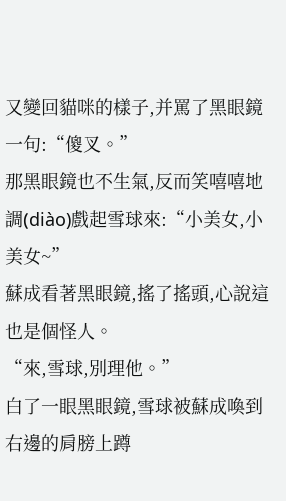又變回貓咪的樣子,并罵了黑眼鏡一句:“傻叉。”
那黑眼鏡也不生氣,反而笑嘻嘻地調(diào)戲起雪球來:“小美女,小美女~”
蘇成看著黑眼鏡,搖了搖頭,心說這也是個怪人。
“來,雪球,別理他。”
白了一眼黑眼鏡,雪球被蘇成喚到右邊的肩膀上蹲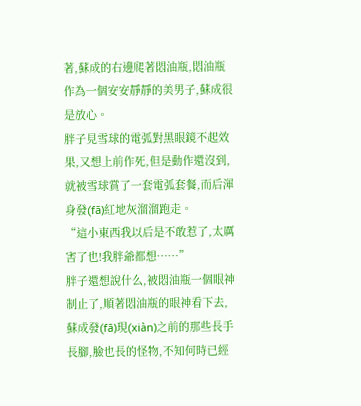著,蘇成的右邊爬著悶油瓶,悶油瓶作為一個安安靜靜的美男子,蘇成很是放心。
胖子見雪球的電弧對黑眼鏡不起效果,又想上前作死,但是動作還沒到,就被雪球賞了一套電弧套餐,而后渾身發(fā)紅地灰溜溜跑走。
“這小東西我以后是不敢惹了,太厲害了也!我胖爺都想……”
胖子還想說什么,被悶油瓶一個眼神制止了,順著悶油瓶的眼神看下去,蘇成發(fā)現(xiàn)之前的那些長手長腳,臉也長的怪物,不知何時已經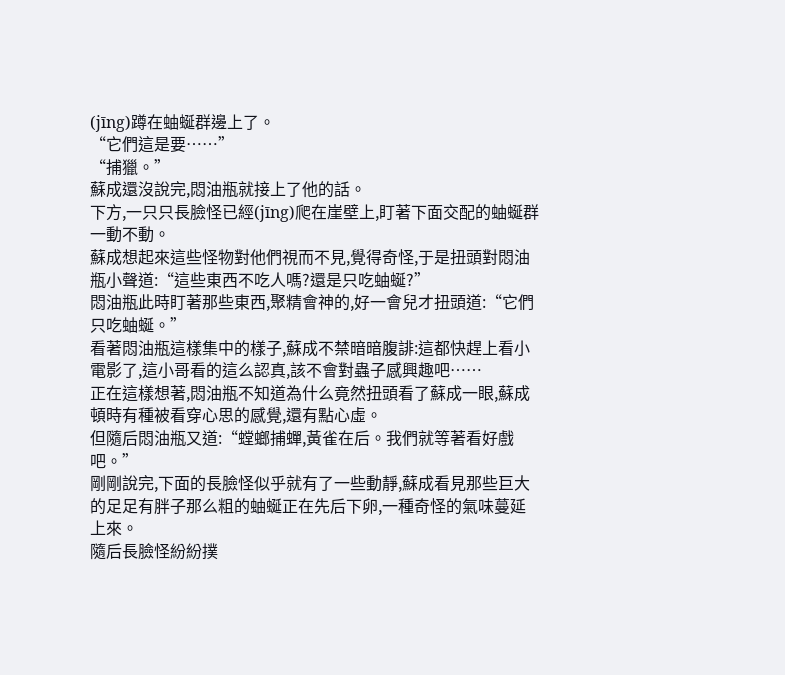(jīng)蹲在蚰蜒群邊上了。
“它們這是要……”
“捕獵。”
蘇成還沒說完,悶油瓶就接上了他的話。
下方,一只只長臉怪已經(jīng)爬在崖壁上,盯著下面交配的蚰蜒群一動不動。
蘇成想起來這些怪物對他們視而不見,覺得奇怪,于是扭頭對悶油瓶小聲道:“這些東西不吃人嗎?還是只吃蚰蜒?”
悶油瓶此時盯著那些東西,聚精會神的,好一會兒才扭頭道:“它們只吃蚰蜒。”
看著悶油瓶這樣集中的樣子,蘇成不禁暗暗腹誹:這都快趕上看小電影了,這小哥看的這么認真,該不會對蟲子感興趣吧……
正在這樣想著,悶油瓶不知道為什么竟然扭頭看了蘇成一眼,蘇成頓時有種被看穿心思的感覺,還有點心虛。
但隨后悶油瓶又道:“螳螂捕蟬,黃雀在后。我們就等著看好戲吧。”
剛剛說完,下面的長臉怪似乎就有了一些動靜,蘇成看見那些巨大的足足有胖子那么粗的蚰蜒正在先后下卵,一種奇怪的氣味蔓延上來。
隨后長臉怪紛紛撲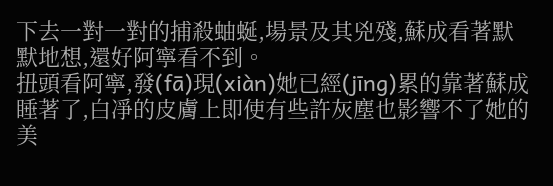下去一對一對的捕殺蚰蜒,場景及其兇殘,蘇成看著默默地想,還好阿寧看不到。
扭頭看阿寧,發(fā)現(xiàn)她已經(jīng)累的靠著蘇成睡著了,白凈的皮膚上即使有些許灰塵也影響不了她的美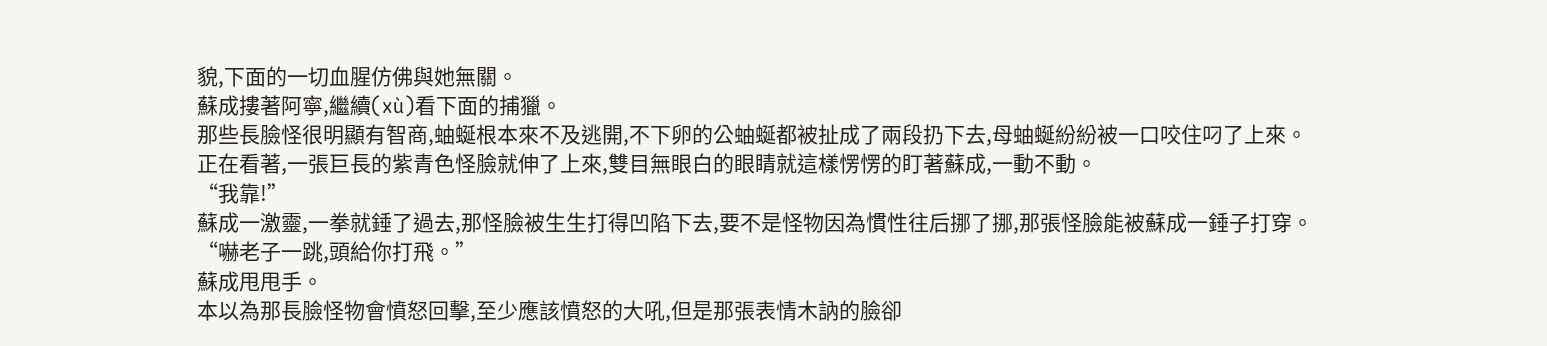貌,下面的一切血腥仿佛與她無關。
蘇成摟著阿寧,繼續(xù)看下面的捕獵。
那些長臉怪很明顯有智商,蚰蜒根本來不及逃開,不下卵的公蚰蜒都被扯成了兩段扔下去,母蚰蜒紛紛被一口咬住叼了上來。
正在看著,一張巨長的紫青色怪臉就伸了上來,雙目無眼白的眼睛就這樣愣愣的盯著蘇成,一動不動。
“我靠!”
蘇成一激靈,一拳就錘了過去,那怪臉被生生打得凹陷下去,要不是怪物因為慣性往后挪了挪,那張怪臉能被蘇成一錘子打穿。
“嚇老子一跳,頭給你打飛。”
蘇成甩甩手。
本以為那長臉怪物會憤怒回擊,至少應該憤怒的大吼,但是那張表情木訥的臉卻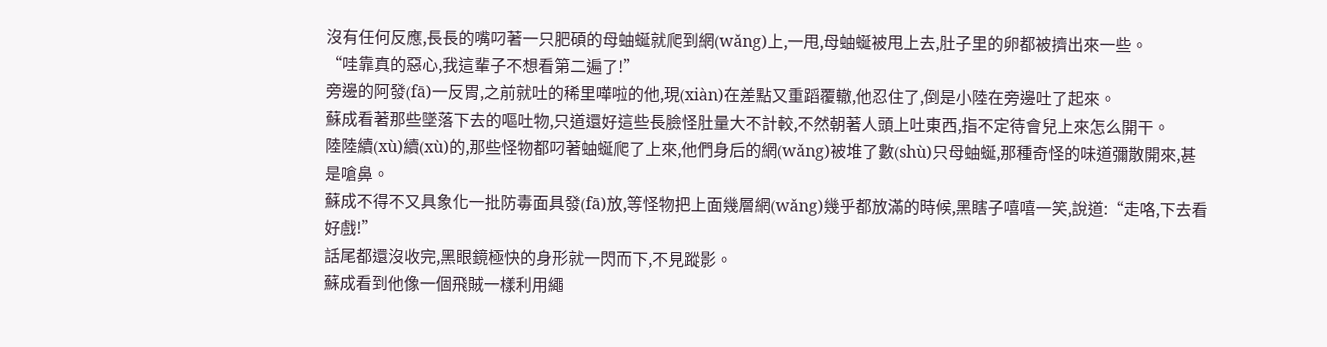沒有任何反應,長長的嘴叼著一只肥碩的母蚰蜒就爬到網(wǎng)上,一甩,母蚰蜒被甩上去,肚子里的卵都被擠出來一些。
“哇靠真的惡心,我這輩子不想看第二遍了!”
旁邊的阿發(fā)一反胃,之前就吐的稀里嘩啦的他,現(xiàn)在差點又重蹈覆轍,他忍住了,倒是小陸在旁邊吐了起來。
蘇成看著那些墜落下去的嘔吐物,只道還好這些長臉怪肚量大不計較,不然朝著人頭上吐東西,指不定待會兒上來怎么開干。
陸陸續(xù)續(xù)的,那些怪物都叼著蚰蜒爬了上來,他們身后的網(wǎng)被堆了數(shù)只母蚰蜒,那種奇怪的味道彌散開來,甚是嗆鼻。
蘇成不得不又具象化一批防毒面具發(fā)放,等怪物把上面幾層網(wǎng)幾乎都放滿的時候,黑瞎子嘻嘻一笑,說道:“走咯,下去看好戲!”
話尾都還沒收完,黑眼鏡極快的身形就一閃而下,不見蹤影。
蘇成看到他像一個飛賊一樣利用繩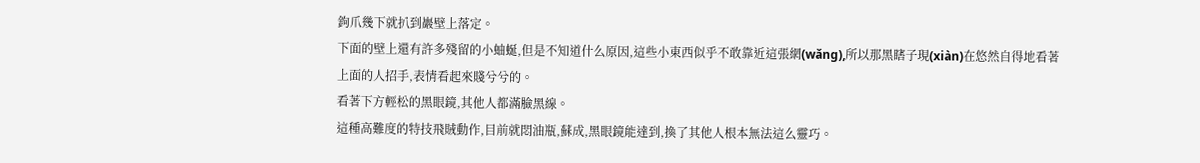鉤爪幾下就扒到巖壁上落定。
下面的壁上還有許多殘留的小蚰蜒,但是不知道什么原因,這些小東西似乎不敢靠近這張網(wǎng),所以那黑瞎子現(xiàn)在悠然自得地看著上面的人招手,表情看起來賤兮兮的。
看著下方輕松的黑眼鏡,其他人都滿臉黑線。
這種高難度的特技飛賊動作,目前就悶油瓶,蘇成,黑眼鏡能達到,換了其他人根本無法這么靈巧。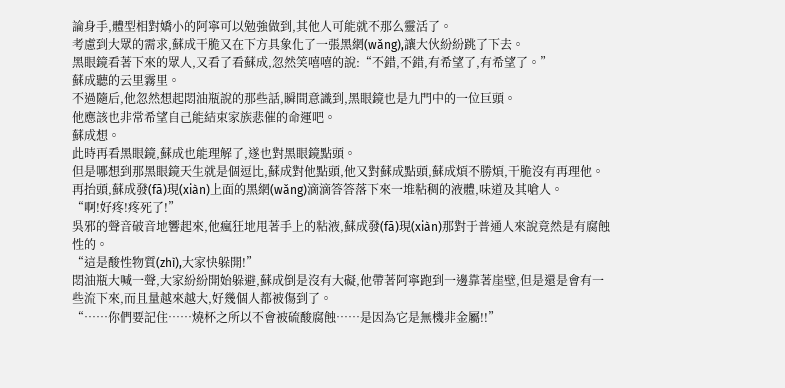論身手,體型相對嬌小的阿寧可以勉強做到,其他人可能就不那么靈活了。
考慮到大眾的需求,蘇成干脆又在下方具象化了一張黑網(wǎng),讓大伙紛紛跳了下去。
黑眼鏡看著下來的眾人,又看了看蘇成,忽然笑嘻嘻的說:“不錯,不錯,有希望了,有希望了。”
蘇成聽的云里霧里。
不過隨后,他忽然想起悶油瓶說的那些話,瞬間意識到,黑眼鏡也是九門中的一位巨頭。
他應該也非常希望自己能結束家族悲催的命運吧。
蘇成想。
此時再看黑眼鏡,蘇成也能理解了,遂也對黑眼鏡點頭。
但是哪想到那黑眼鏡天生就是個逗比,蘇成對他點頭,他又對蘇成點頭,蘇成煩不勝煩,干脆沒有再理他。
再抬頭,蘇成發(fā)現(xiàn)上面的黑網(wǎng)滴滴答答落下來一堆粘稠的液體,味道及其嗆人。
“啊!好疼!疼死了!”
吳邪的聲音破音地響起來,他瘋狂地甩著手上的粘液,蘇成發(fā)現(xiàn)那對于普通人來說竟然是有腐蝕性的。
“這是酸性物質(zhì),大家快躲開!”
悶油瓶大喊一聲,大家紛紛開始躲避,蘇成倒是沒有大礙,他帶著阿寧跑到一邊靠著崖壁,但是還是會有一些流下來,而且量越來越大,好幾個人都被傷到了。
“……你們要記住……燒杯之所以不會被硫酸腐蝕……是因為它是無機非金屬!!”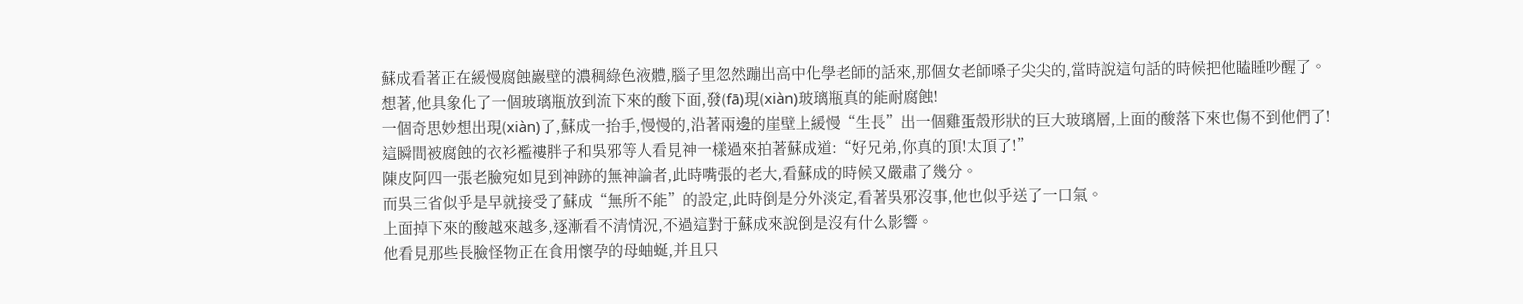蘇成看著正在緩慢腐蝕巖壁的濃稠綠色液體,腦子里忽然蹦出高中化學老師的話來,那個女老師嗓子尖尖的,當時說這句話的時候把他瞌睡吵醒了。
想著,他具象化了一個玻璃瓶放到流下來的酸下面,發(fā)現(xiàn)玻璃瓶真的能耐腐蝕!
一個奇思妙想出現(xiàn)了,蘇成一抬手,慢慢的,沿著兩邊的崖壁上緩慢“生長”出一個雞蛋殼形狀的巨大玻璃層,上面的酸落下來也傷不到他們了!
這瞬間被腐蝕的衣衫襤褸胖子和吳邪等人看見神一樣過來拍著蘇成道:“好兄弟,你真的頂!太頂了!”
陳皮阿四一張老臉宛如見到神跡的無神論者,此時嘴張的老大,看蘇成的時候又嚴肅了幾分。
而吳三省似乎是早就接受了蘇成“無所不能”的設定,此時倒是分外淡定,看著吳邪沒事,他也似乎送了一口氣。
上面掉下來的酸越來越多,逐漸看不清情況,不過這對于蘇成來說倒是沒有什么影響。
他看見那些長臉怪物正在食用懷孕的母蚰蜒,并且只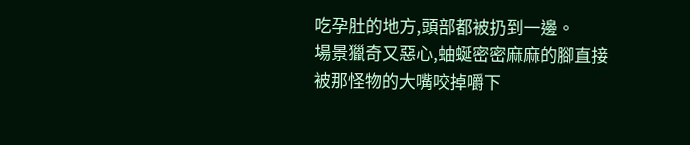吃孕肚的地方,頭部都被扔到一邊。
場景獵奇又惡心,蚰蜒密密麻麻的腳直接被那怪物的大嘴咬掉嚼下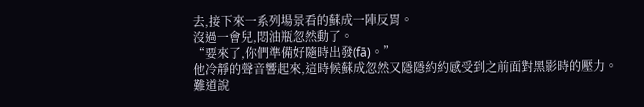去,接下來一系列場景看的蘇成一陣反胃。
沒過一會兒,悶油瓶忽然動了。
“要來了,你們準備好隨時出發(fā)。”
他冷靜的聲音響起來,這時候蘇成忽然又隱隱約約感受到之前面對黑影時的壓力。
難道說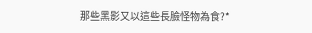那些黑影又以這些長臉怪物為食?*